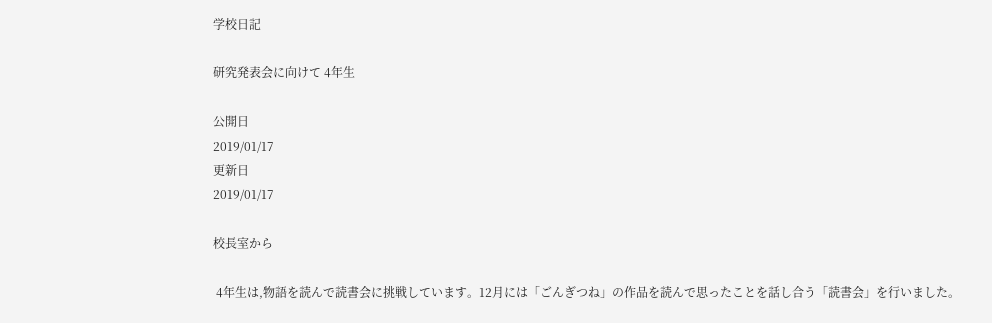学校日記

研究発表会に向けて 4年生

公開日
2019/01/17
更新日
2019/01/17

校長室から

 4年生は,物語を読んで読書会に挑戦しています。12月には「ごんぎつね」の作品を読んで思ったことを話し合う「読書会」を行いました。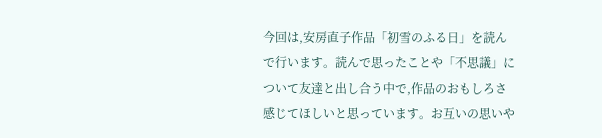今回は,安房直子作品「初雪のふる日」を読んで行います。読んで思ったことや「不思議」について友達と出し合う中で,作品のおもしろさ感じてほしいと思っています。お互いの思いや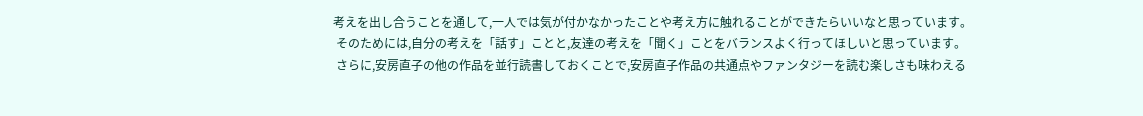考えを出し合うことを通して,一人では気が付かなかったことや考え方に触れることができたらいいなと思っています。
 そのためには,自分の考えを「話す」ことと,友達の考えを「聞く」ことをバランスよく行ってほしいと思っています。
 さらに,安房直子の他の作品を並行読書しておくことで,安房直子作品の共通点やファンタジーを読む楽しさも味わえる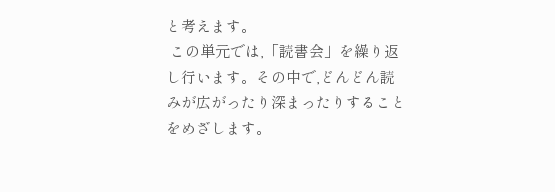と考えます。
 この単元では,「読書会」を繰り返し行います。その中で,どんどん読みが広がったり深まったりすることをめざします。